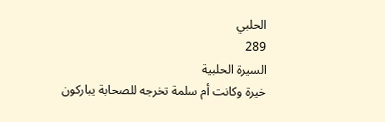الحلبي
289
السيرة الحلبية
خيرة وكانت أم سلمة تخرجه للصحابة يباركون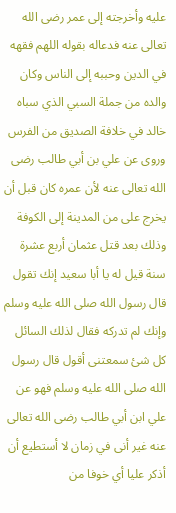عليه وأخرجته إلى عمر رضى الله تعالى عنه فدعاله بقوله اللهم فقهه في الدين وحببه إلى الناس وكان والده من جملة السبي الذي سباه خالد في خلافة الصديق من الفرس وروى عن علي بن أبي طالب رضى الله تعالى عنه لأن عمره كان قبل أن يخرج على من المدينة إلى الكوفة وذلك بعد قتل عثمان أربع عشرة سنة قيل له يا أبا سعيد إنك تقول قال رسول الله صلى الله عليه وسلم وإنك لم تدركه فقال لذلك السائل كل شئ سمعتنى أقول قال رسول الله صلى الله عليه وسلم فهو عن علي ابن أبي طالب رضى الله تعالى عنه غير أنى في زمان لا أستطيع أن أذكر عليا أي خوفا من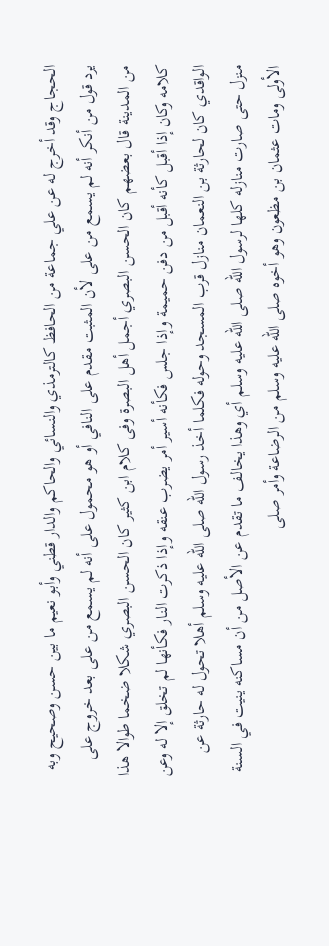الحجاج وقد أخرج له عن علي جماعة من الحافظ كالترمذي والنسائي والحاكم والدار قطني وأبو نعيم ما بين حسن وصحيح وبه يرد قول من أنكر أنه لم يسمع من على لأن المثبت مقدم على النافي أو هو محمول على أنه لم يسمع من على بعد خروج على من المدينة قال بعضهم كان الحسن البصري أجمل أهل البصرة وفى كلام ابن كثير كان الحسن البصري شكلا ضخما طوالا هذا كلامه وكان إذا أقبل كأنه أقبل من دفن حميمة وإذا جلس فكأنه أسير أمر يضرب عنقه وإذا ذكرت النار فكأنها لم تخلق إلا له وعن الواقدي كان لحارثة بن النعمان منازل قرب المسجد وحوله فكلما أخذ رسول الله صلى الله عليه وسلم أهلا تحول له حارثة عن منزل حتى صارت منازله كلها لرسول الله صلى الله عليه وسلم أي وهذا يخالف ما تقدم عن الأصل من أن مساكنه ينيت في السنة الأولى ومات عثمان بن مظعون وهو أخوه صلى الله عليه وسلم من الرضاعة وأمر صلى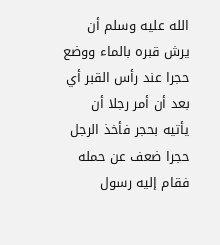الله عليه وسلم أن يرش قبره بالماء ووضع حجرا عند رأس القبر أي بعد أن أمر رجلا أن يأتيه بحجر فأخذ الرجل حجرا ضعف عن حمله فقام إليه رسول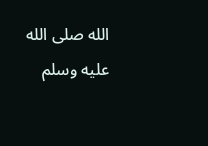الله صلى الله عليه وسلم